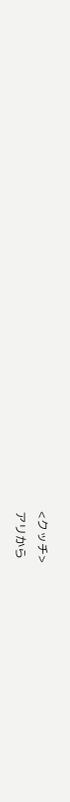<クッチ>
アリから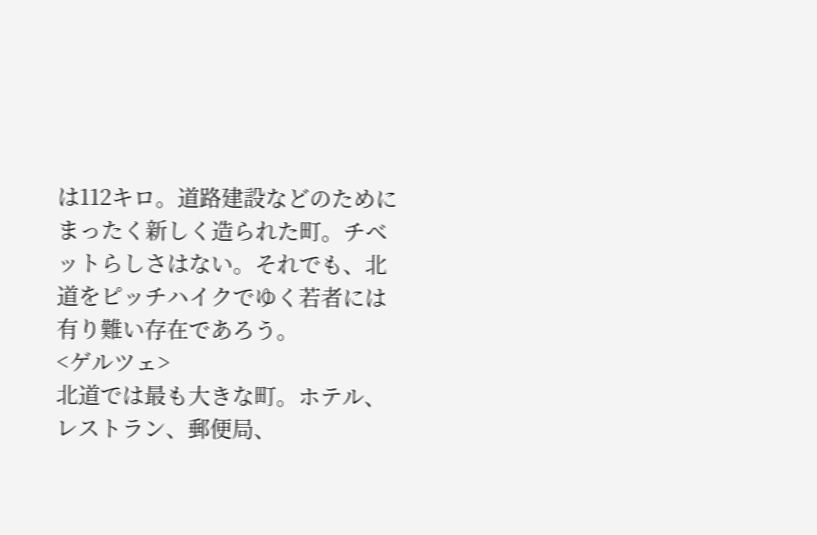は112キロ。道路建設などのためにまったく新しく造られた町。チベットらしさはない。それでも、北道をピッチハイクでゆく若者には有り難い存在であろう。
<ゲルツェ>
北道では最も大きな町。ホテル、レストラン、郵便局、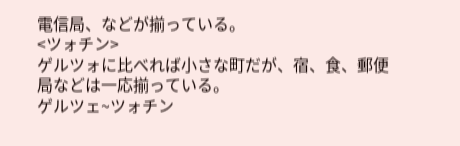電信局、などが揃っている。
<ツォチン>
ゲルツォに比べれば小さな町だが、宿、食、郵便局などは一応揃っている。
ゲルツェ~ツォチン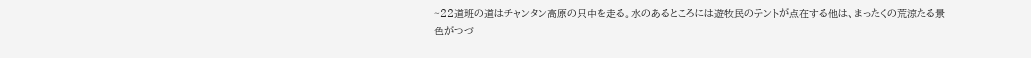~22道班の道はチャンタン高原の只中を走る。水のあるところには遊牧民のテントが点在する他は、まったくの荒涼たる景色がつづ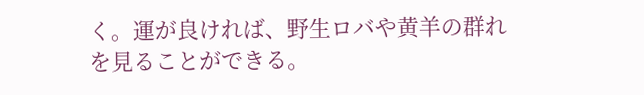く。運が良ければ、野生ロバや黄羊の群れを見ることができる。